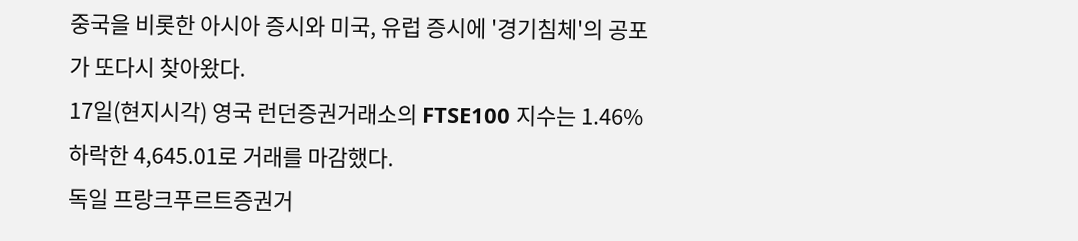중국을 비롯한 아시아 증시와 미국, 유럽 증시에 '경기침체'의 공포가 또다시 찾아왔다.
17일(현지시각) 영국 런던증권거래소의 FTSE100 지수는 1.46% 하락한 4,645.01로 거래를 마감했다.
독일 프랑크푸르트증권거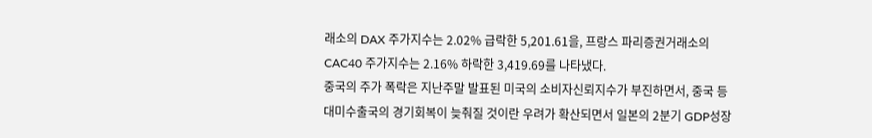래소의 DAX 주가지수는 2.02% 급락한 5,201.61을, 프랑스 파리증권거래소의 CAC40 주가지수는 2.16% 하락한 3,419.69를 나타냈다.
중국의 주가 폭락은 지난주말 발표된 미국의 소비자신뢰지수가 부진하면서, 중국 등 대미수출국의 경기회복이 늦춰질 것이란 우려가 확산되면서 일본의 2분기 GDP성장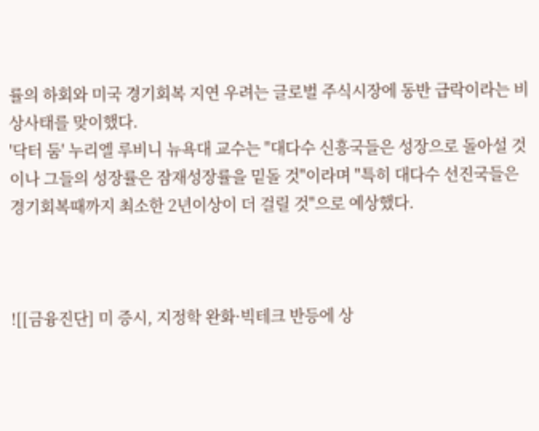률의 하회와 미국 경기회복 지연 우려는 글로벌 주식시장에 동반 급락이라는 비상사태를 맞이했다.
'닥터 둠' 누리엘 루비니 뉴욕대 교수는 "대다수 신흥국들은 성장으로 돌아설 것이나 그들의 성장률은 잠재성장률을 밑돌 것"이라며 "특히 대다수 선진국들은 경기회복때까지 최소한 2년이상이 더 걸릴 것"으로 예상했다.



![[금융진단] 미 증시, 지정학 완화·빅테크 반등에 상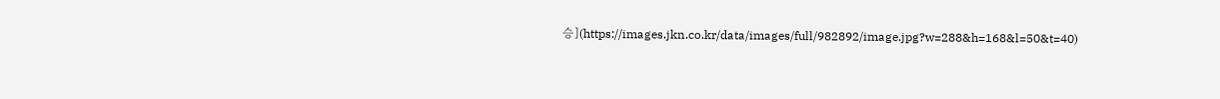승](https://images.jkn.co.kr/data/images/full/982892/image.jpg?w=288&h=168&l=50&t=40)